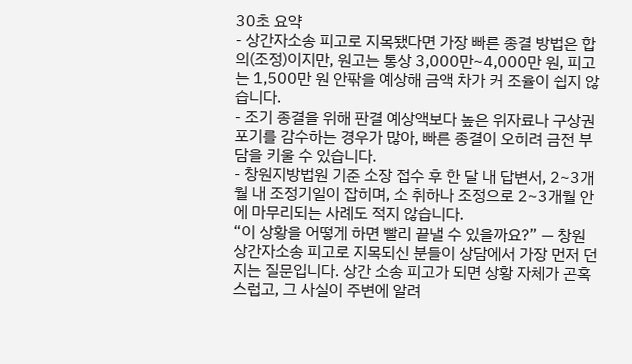30초 요약
- 상간자소송 피고로 지목됐다면 가장 빠른 종결 방법은 합의(조정)이지만, 원고는 통상 3,000만~4,000만 원, 피고는 1,500만 원 안팎을 예상해 금액 차가 커 조율이 쉽지 않습니다.
- 조기 종결을 위해 판결 예상액보다 높은 위자료나 구상권 포기를 감수하는 경우가 많아, 빠른 종결이 오히려 금전 부담을 키울 수 있습니다.
- 창원지방법원 기준 소장 접수 후 한 달 내 답변서, 2~3개월 내 조정기일이 잡히며, 소 취하나 조정으로 2~3개월 안에 마무리되는 사례도 적지 않습니다.
“이 상황을 어떻게 하면 빨리 끝낼 수 있을까요?” — 창원 상간자소송 피고로 지목되신 분들이 상담에서 가장 먼저 던지는 질문입니다. 상간 소송 피고가 되면 상황 자체가 곤혹스럽고, 그 사실이 주변에 알려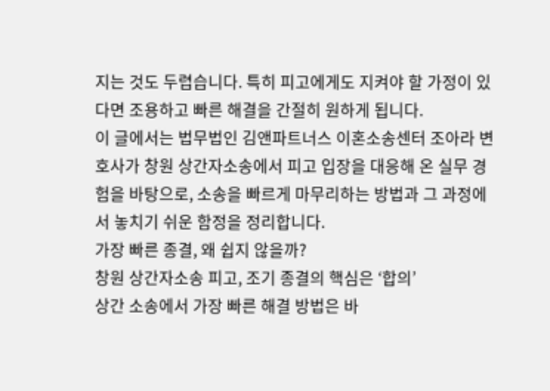지는 것도 두렵습니다. 특히 피고에게도 지켜야 할 가정이 있다면 조용하고 빠른 해결을 간절히 원하게 됩니다.
이 글에서는 법무법인 김앤파트너스 이혼소송센터 조아라 변호사가 창원 상간자소송에서 피고 입장을 대응해 온 실무 경험을 바탕으로, 소송을 빠르게 마무리하는 방법과 그 과정에서 놓치기 쉬운 함정을 정리합니다.
가장 빠른 종결, 왜 쉽지 않을까?
창원 상간자소송 피고, 조기 종결의 핵심은 ‘합의’
상간 소송에서 가장 빠른 해결 방법은 바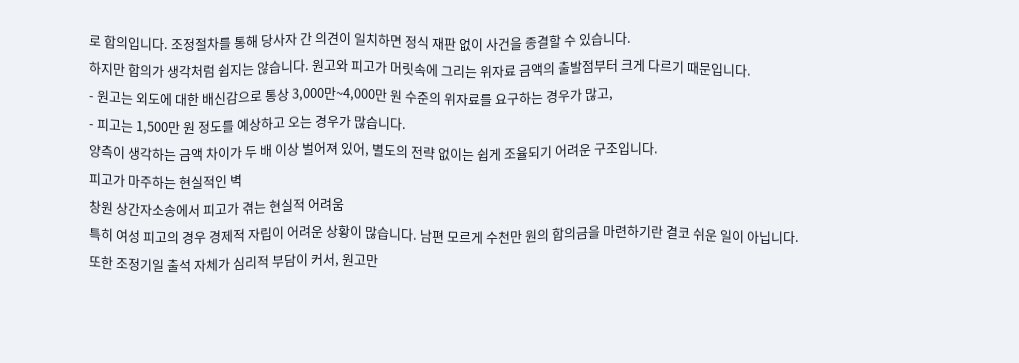로 합의입니다. 조정절차를 통해 당사자 간 의견이 일치하면 정식 재판 없이 사건을 종결할 수 있습니다.
하지만 합의가 생각처럼 쉽지는 않습니다. 원고와 피고가 머릿속에 그리는 위자료 금액의 출발점부터 크게 다르기 때문입니다.
- 원고는 외도에 대한 배신감으로 통상 3,000만~4,000만 원 수준의 위자료를 요구하는 경우가 많고,
- 피고는 1,500만 원 정도를 예상하고 오는 경우가 많습니다.
양측이 생각하는 금액 차이가 두 배 이상 벌어져 있어, 별도의 전략 없이는 쉽게 조율되기 어려운 구조입니다.
피고가 마주하는 현실적인 벽
창원 상간자소송에서 피고가 겪는 현실적 어려움
특히 여성 피고의 경우 경제적 자립이 어려운 상황이 많습니다. 남편 모르게 수천만 원의 합의금을 마련하기란 결코 쉬운 일이 아닙니다.
또한 조정기일 출석 자체가 심리적 부담이 커서, 원고만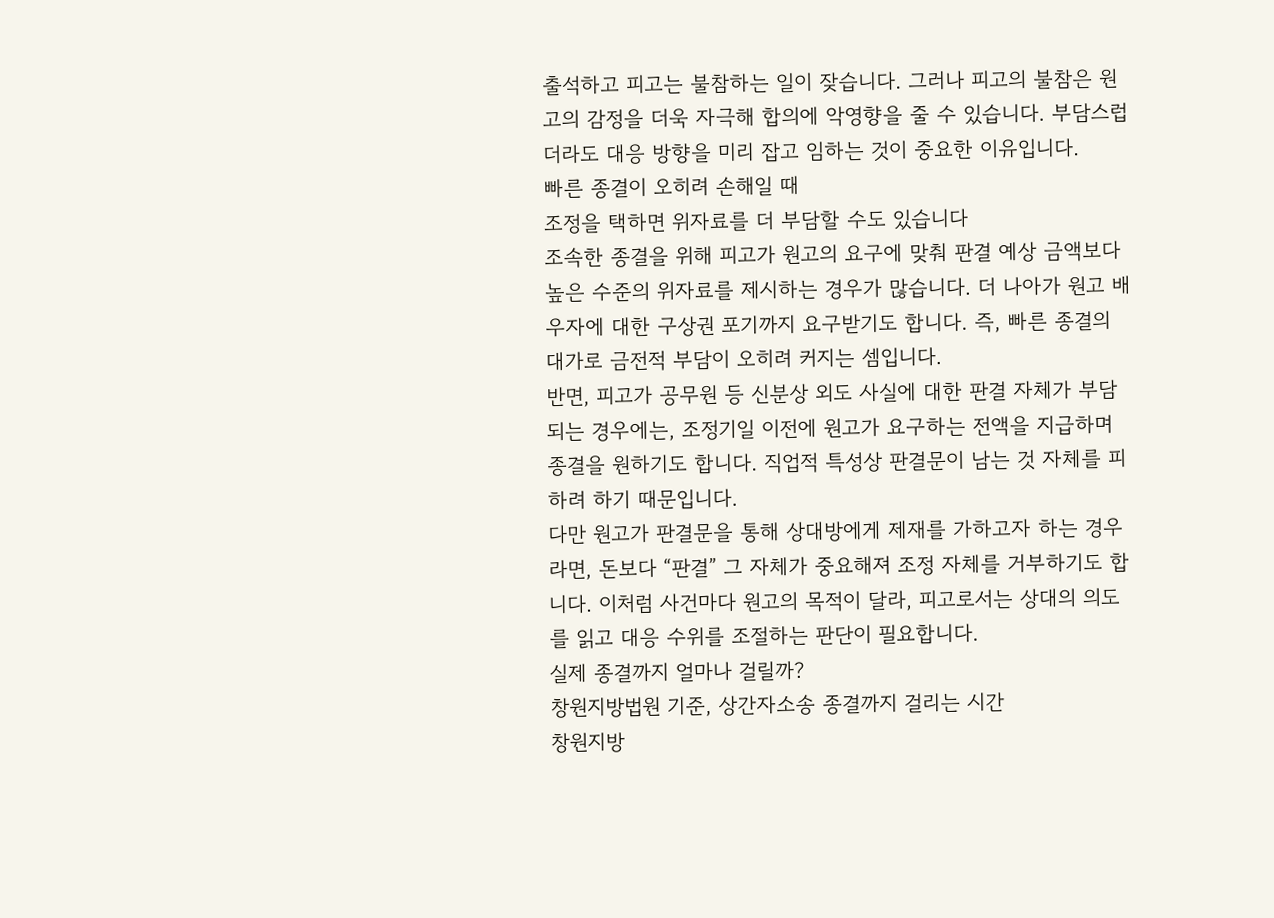출석하고 피고는 불참하는 일이 잦습니다. 그러나 피고의 불참은 원고의 감정을 더욱 자극해 합의에 악영향을 줄 수 있습니다. 부담스럽더라도 대응 방향을 미리 잡고 임하는 것이 중요한 이유입니다.
빠른 종결이 오히려 손해일 때
조정을 택하면 위자료를 더 부담할 수도 있습니다
조속한 종결을 위해 피고가 원고의 요구에 맞춰 판결 예상 금액보다 높은 수준의 위자료를 제시하는 경우가 많습니다. 더 나아가 원고 배우자에 대한 구상권 포기까지 요구받기도 합니다. 즉, 빠른 종결의 대가로 금전적 부담이 오히려 커지는 셈입니다.
반면, 피고가 공무원 등 신분상 외도 사실에 대한 판결 자체가 부담되는 경우에는, 조정기일 이전에 원고가 요구하는 전액을 지급하며 종결을 원하기도 합니다. 직업적 특성상 판결문이 남는 것 자체를 피하려 하기 때문입니다.
다만 원고가 판결문을 통해 상대방에게 제재를 가하고자 하는 경우라면, 돈보다 “판결” 그 자체가 중요해져 조정 자체를 거부하기도 합니다. 이처럼 사건마다 원고의 목적이 달라, 피고로서는 상대의 의도를 읽고 대응 수위를 조절하는 판단이 필요합니다.
실제 종결까지 얼마나 걸릴까?
창원지방법원 기준, 상간자소송 종결까지 걸리는 시간
창원지방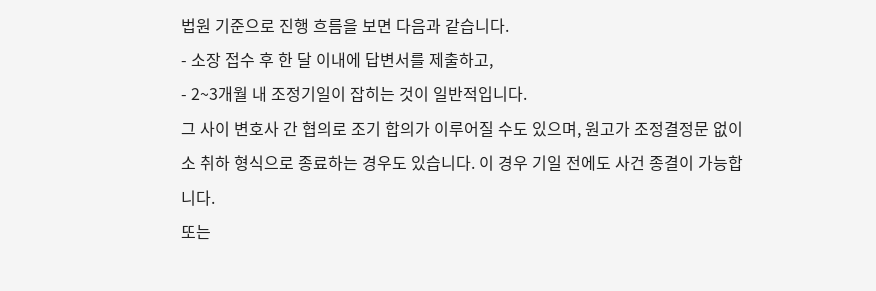법원 기준으로 진행 흐름을 보면 다음과 같습니다.
- 소장 접수 후 한 달 이내에 답변서를 제출하고,
- 2~3개월 내 조정기일이 잡히는 것이 일반적입니다.
그 사이 변호사 간 협의로 조기 합의가 이루어질 수도 있으며, 원고가 조정결정문 없이 소 취하 형식으로 종료하는 경우도 있습니다. 이 경우 기일 전에도 사건 종결이 가능합니다.
또는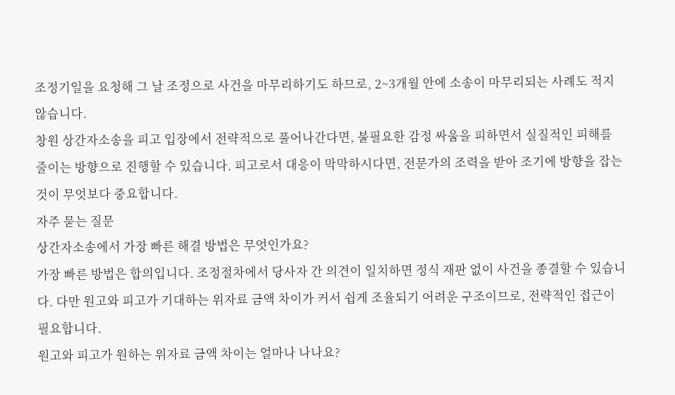조정기일을 요청해 그 날 조정으로 사건을 마무리하기도 하므로, 2~3개월 안에 소송이 마무리되는 사례도 적지 않습니다.
창원 상간자소송을 피고 입장에서 전략적으로 풀어나간다면, 불필요한 감정 싸움을 피하면서 실질적인 피해를 줄이는 방향으로 진행할 수 있습니다. 피고로서 대응이 막막하시다면, 전문가의 조력을 받아 조기에 방향을 잡는 것이 무엇보다 중요합니다.
자주 묻는 질문
상간자소송에서 가장 빠른 해결 방법은 무엇인가요?
가장 빠른 방법은 합의입니다. 조정절차에서 당사자 간 의견이 일치하면 정식 재판 없이 사건을 종결할 수 있습니다. 다만 원고와 피고가 기대하는 위자료 금액 차이가 커서 쉽게 조율되기 어려운 구조이므로, 전략적인 접근이 필요합니다.
원고와 피고가 원하는 위자료 금액 차이는 얼마나 나나요?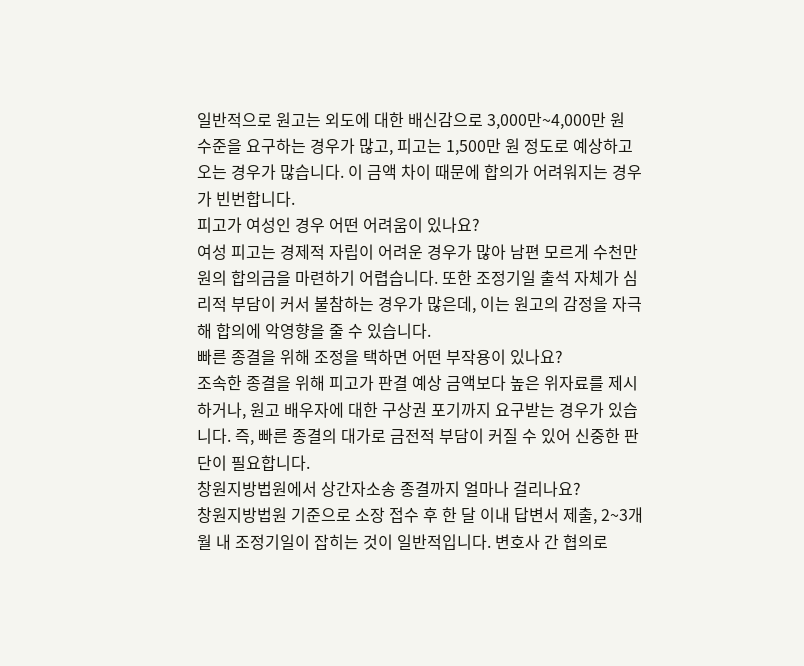일반적으로 원고는 외도에 대한 배신감으로 3,000만~4,000만 원 수준을 요구하는 경우가 많고, 피고는 1,500만 원 정도로 예상하고 오는 경우가 많습니다. 이 금액 차이 때문에 합의가 어려워지는 경우가 빈번합니다.
피고가 여성인 경우 어떤 어려움이 있나요?
여성 피고는 경제적 자립이 어려운 경우가 많아 남편 모르게 수천만 원의 합의금을 마련하기 어렵습니다. 또한 조정기일 출석 자체가 심리적 부담이 커서 불참하는 경우가 많은데, 이는 원고의 감정을 자극해 합의에 악영향을 줄 수 있습니다.
빠른 종결을 위해 조정을 택하면 어떤 부작용이 있나요?
조속한 종결을 위해 피고가 판결 예상 금액보다 높은 위자료를 제시하거나, 원고 배우자에 대한 구상권 포기까지 요구받는 경우가 있습니다. 즉, 빠른 종결의 대가로 금전적 부담이 커질 수 있어 신중한 판단이 필요합니다.
창원지방법원에서 상간자소송 종결까지 얼마나 걸리나요?
창원지방법원 기준으로 소장 접수 후 한 달 이내 답변서 제출, 2~3개월 내 조정기일이 잡히는 것이 일반적입니다. 변호사 간 협의로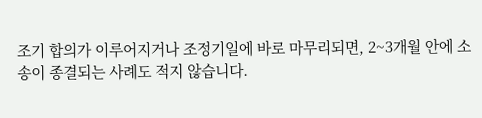조기 합의가 이루어지거나 조정기일에 바로 마무리되면, 2~3개월 안에 소송이 종결되는 사례도 적지 않습니다.